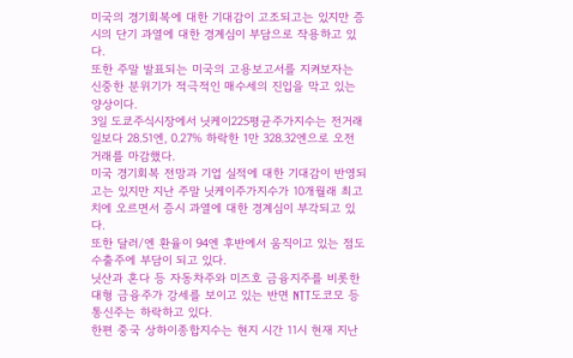미국의 경기회복에 대한 기대감이 고조되고는 있지만 증시의 단기 과열에 대한 경계심이 부담으로 작용하고 있다.
또한 주말 발표되는 미국의 고용보고서를 지켜보자는 신중한 분위기가 적극적인 매수세의 진입을 막고 있는 양상이다.
3일 도쿄주식시장에서 닛케이225평균주가지수는 전거래일보다 28.51엔, 0.27% 하락한 1만 328.32엔으로 오전 거래를 마감했다.
미국 경기회복 전망과 기업 실적에 대한 기대감이 반영되고는 있지만 지난 주말 닛케이주가지수가 10개월래 최고치에 오르면서 증시 과열에 대한 경계심이 부각되고 있다.
또한 달러/엔 환율이 94엔 후반에서 움직이고 있는 점도 수출주에 부담이 되고 있다.
닛산과 혼다 등 자동차주와 미즈호 금융지주를 비롯한 대형 금융주가 강세를 보이고 있는 반면 NTT도코모 등 통신주는 하락하고 있다.
한편 중국 상하이종합지수는 현지 시간 11시 현재 지난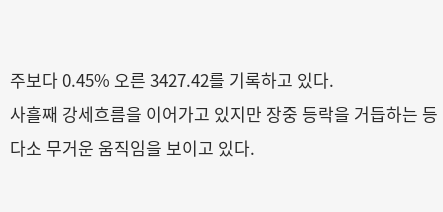주보다 0.45% 오른 3427.42를 기록하고 있다.
사흘째 강세흐름을 이어가고 있지만 장중 등락을 거듭하는 등 다소 무거운 움직임을 보이고 있다.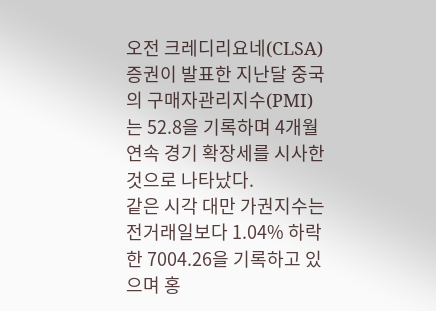오전 크레디리요네(CLSA)증권이 발표한 지난달 중국의 구매자관리지수(PMI)는 52.8을 기록하며 4개월 연속 경기 확장세를 시사한것으로 나타났다.
같은 시각 대만 가권지수는 전거래일보다 1.04% 하락한 7004.26을 기록하고 있으며 홍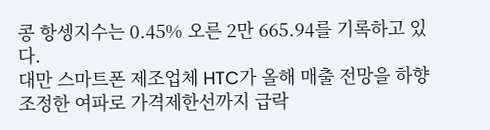콩 항셍지수는 0.45% 오른 2만 665.94를 기록하고 있다.
대만 스마트폰 제조업체 HTC가 올해 매출 전망을 하향 조정한 여파로 가격제한선까지 급락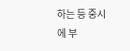하는 등 중시에 부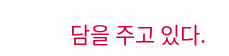담을 주고 있다.